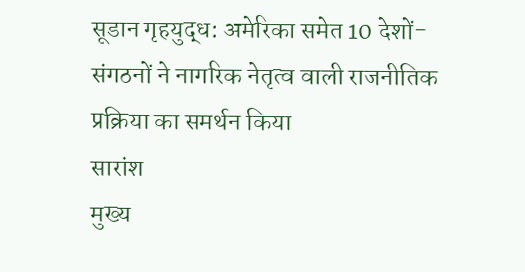सूडान गृहयुद्ध: अमेरिका समेत 10 देशों-संगठनों ने नागरिक नेतृत्व वाली राजनीतिक प्रक्रिया का समर्थन किया
सारांश
मुख्य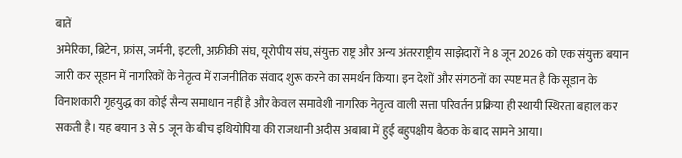बातें
अमेरिका, ब्रिटेन, फ्रांस, जर्मनी, इटली, अफ्रीकी संघ, यूरोपीय संघ, संयुक्त राष्ट्र और अन्य अंतरराष्ट्रीय साझेदारों ने 8 जून 2026 को एक संयुक्त बयान जारी कर सूडान में नागरिकों के नेतृत्व में राजनीतिक संवाद शुरू करने का समर्थन किया। इन देशों और संगठनों का स्पष्ट मत है कि सूडान के विनाशकारी गृहयुद्ध का कोई सैन्य समाधान नहीं है और केवल समावेशी नागरिक नेतृत्व वाली सत्ता परिवर्तन प्रक्रिया ही स्थायी स्थिरता बहाल कर सकती है। यह बयान 3 से 5 जून के बीच इथियोपिया की राजधानी अदीस अबाबा में हुई बहुपक्षीय बैठक के बाद सामने आया।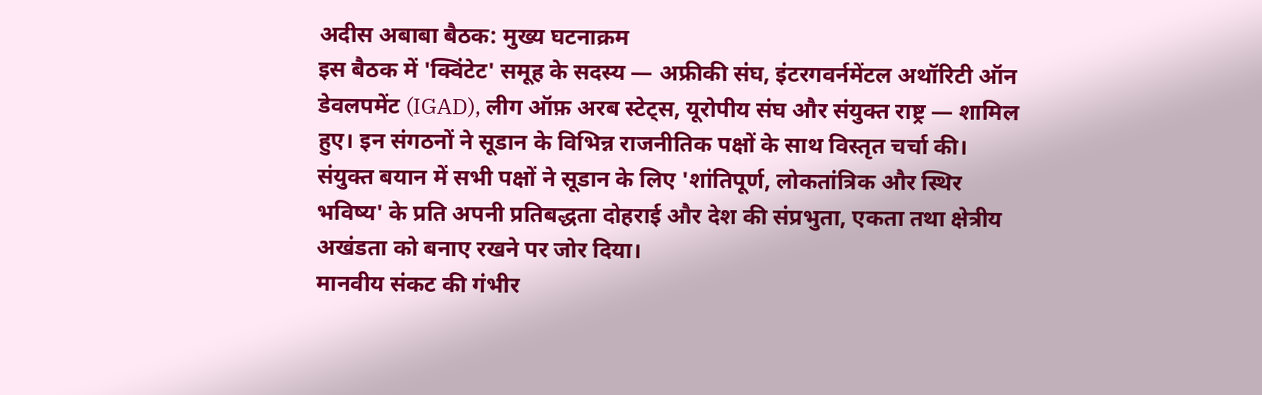अदीस अबाबा बैठक: मुख्य घटनाक्रम
इस बैठक में 'क्विंटेट' समूह के सदस्य — अफ्रीकी संघ, इंटरगवर्नमेंटल अथॉरिटी ऑन डेवलपमेंट (IGAD), लीग ऑफ़ अरब स्टेट्स, यूरोपीय संघ और संयुक्त राष्ट्र — शामिल हुए। इन संगठनों ने सूडान के विभिन्न राजनीतिक पक्षों के साथ विस्तृत चर्चा की। संयुक्त बयान में सभी पक्षों ने सूडान के लिए 'शांतिपूर्ण, लोकतांत्रिक और स्थिर भविष्य' के प्रति अपनी प्रतिबद्धता दोहराई और देश की संप्रभुता, एकता तथा क्षेत्रीय अखंडता को बनाए रखने पर जोर दिया।
मानवीय संकट की गंभीर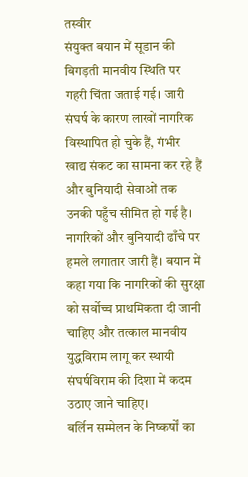तस्वीर
संयुक्त बयान में सूडान की बिगड़ती मानवीय स्थिति पर गहरी चिंता जताई गई। जारी संघर्ष के कारण लाखों नागरिक विस्थापित हो चुके हैं, गंभीर खाद्य संकट का सामना कर रहे हैं और बुनियादी सेवाओं तक उनकी पहुँच सीमित हो गई है। नागरिकों और बुनियादी ढाँचे पर हमले लगातार जारी हैं। बयान में कहा गया कि नागरिकों की सुरक्षा को सर्वोच्च प्राथमिकता दी जानी चाहिए और तत्काल मानवीय युद्धविराम लागू कर स्थायी संघर्षविराम की दिशा में कदम उठाए जाने चाहिए।
बर्लिन सम्मेलन के निष्कर्षों का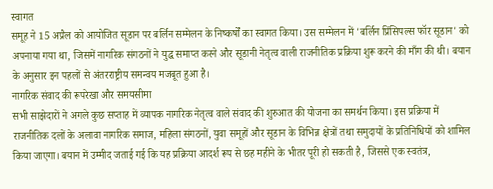स्वागत
समूह ने 15 अप्रैल को आयोजित सूडान पर बर्लिन सम्मेलन के निष्कर्षों का स्वागत किया। उस सम्मेलन में 'बर्लिन प्रिंसिपल्स फॉर सूडान' को अपनाया गया था, जिसमें नागरिक संगठनों ने युद्ध समाप्त करने और सूडानी नेतृत्व वाली राजनीतिक प्रक्रिया शुरू करने की माँग की थी। बयान के अनुसार इन पहलों से अंतरराष्ट्रीय समन्वय मजबूत हुआ है।
नागरिक संवाद की रूपरेखा और समयसीमा
सभी साझेदारों ने अगले कुछ सप्ताह में व्यापक नागरिक नेतृत्व वाले संवाद की शुरुआत की योजना का समर्थन किया। इस प्रक्रिया में राजनीतिक दलों के अलावा नागरिक समाज, महिला संगठनों, युवा समूहों और सूडान के विभिन्न क्षेत्रों तथा समुदायों के प्रतिनिधियों को शामिल किया जाएगा। बयान में उम्मीद जताई गई कि यह प्रक्रिया आदर्श रूप से छह महीने के भीतर पूरी हो सकती है, जिससे एक स्वतंत्र,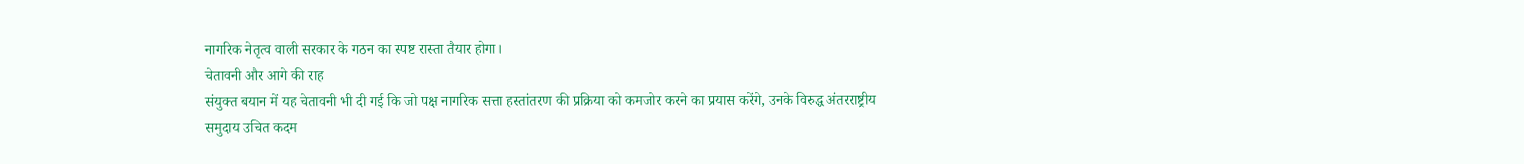नागरिक नेतृत्व वाली सरकार के गठन का स्पष्ट रास्ता तैयार होगा।
चेतावनी और आगे की राह
संयुक्त बयान में यह चेतावनी भी दी गई कि जो पक्ष नागरिक सत्ता हस्तांतरण की प्रक्रिया को कमजोर करने का प्रयास करेंगे, उनके विरुद्ध अंतरराष्ट्रीय समुदाय उचित कदम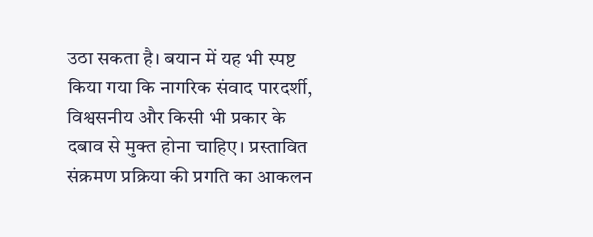उठा सकता है। बयान में यह भी स्पष्ट किया गया कि नागरिक संवाद पारदर्शी, विश्वसनीय और किसी भी प्रकार के दबाव से मुक्त होना चाहिए। प्रस्तावित संक्रमण प्रक्रिया की प्रगति का आकलन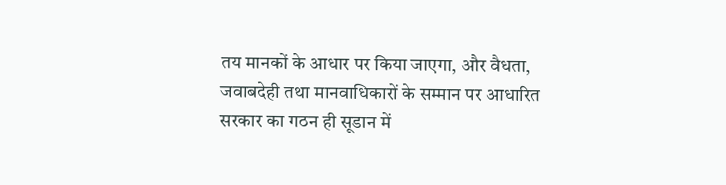तय मानकों के आधार पर किया जाएगा, और वैधता, जवाबदेही तथा मानवाधिकारों के सम्मान पर आधारित सरकार का गठन ही सूडान में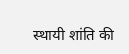स्थायी शांति की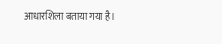आधारशिला बताया गया है।